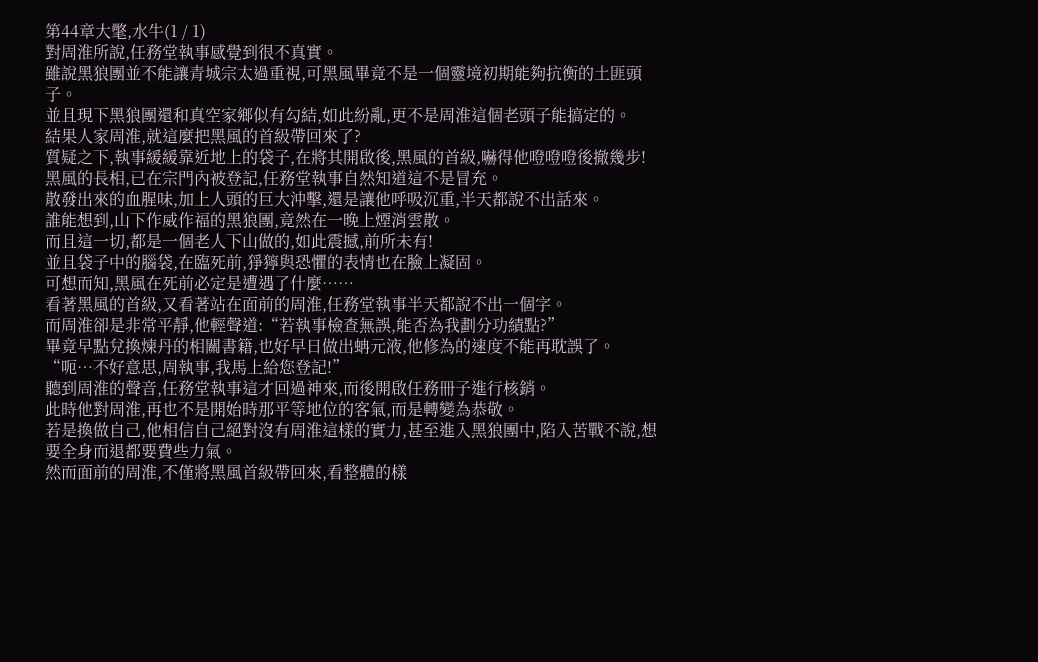第44章大氅,水牛(1 / 1)
對周淮所說,任務堂執事感覺到很不真實。
雖說黑狼團並不能讓青城宗太過重視,可黑風畢竟不是一個靈境初期能夠抗衡的土匪頭子。
並且現下黑狼團還和真空家鄉似有勾結,如此紛亂,更不是周淮這個老頭子能搞定的。
結果人家周淮,就這麼把黑風的首級帶回來了?
質疑之下,執事緩緩靠近地上的袋子,在將其開啟後,黑風的首級,嚇得他噔噔噔後撤幾步!
黑風的長相,已在宗門內被登記,任務堂執事自然知道這不是冒充。
散發出來的血腥味,加上人頭的巨大沖擊,還是讓他呼吸沉重,半天都說不出話來。
誰能想到,山下作威作福的黑狼團,竟然在一晚上煙消雲散。
而且這一切,都是一個老人下山做的,如此震撼,前所未有!
並且袋子中的腦袋,在臨死前,猙獰與恐懼的表情也在臉上凝固。
可想而知,黑風在死前必定是遭遇了什麼……
看著黑風的首級,又看著站在面前的周淮,任務堂執事半天都說不出一個字。
而周淮卻是非常平靜,他輕聲道:“若執事檢查無誤,能否為我劃分功績點?”
畢竟早點兌換煉丹的相關書籍,也好早日做出蚺元液,他修為的速度不能再耽誤了。
“呃…不好意思,周執事,我馬上給您登記!”
聽到周淮的聲音,任務堂執事這才回過神來,而後開啟任務冊子進行核銷。
此時他對周淮,再也不是開始時那平等地位的客氣,而是轉變為恭敬。
若是換做自己,他相信自己絕對沒有周淮這樣的實力,甚至進入黑狼團中,陷入苦戰不說,想要全身而退都要費些力氣。
然而面前的周淮,不僅將黑風首級帶回來,看整體的樣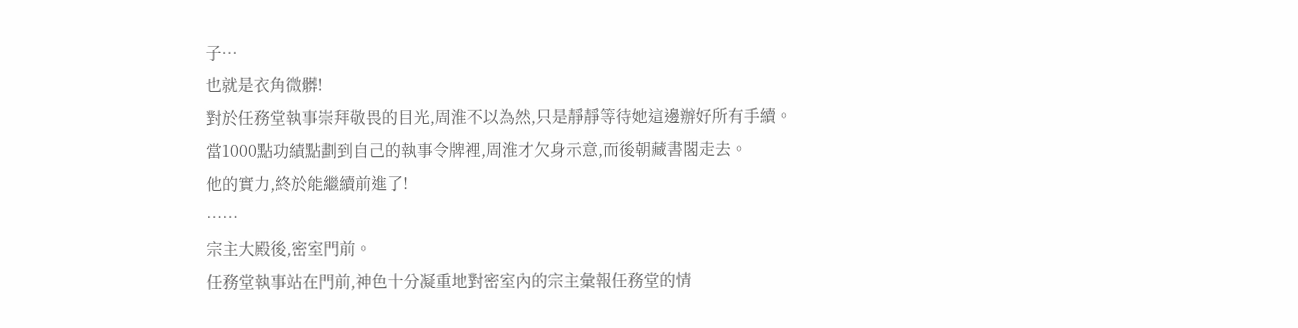子…
也就是衣角微髒!
對於任務堂執事崇拜敬畏的目光,周淮不以為然,只是靜靜等待她這邊辦好所有手續。
當1000點功績點劃到自己的執事令牌裡,周淮才欠身示意,而後朝藏書閣走去。
他的實力,終於能繼續前進了!
……
宗主大殿後,密室門前。
任務堂執事站在門前,神色十分凝重地對密室內的宗主彙報任務堂的情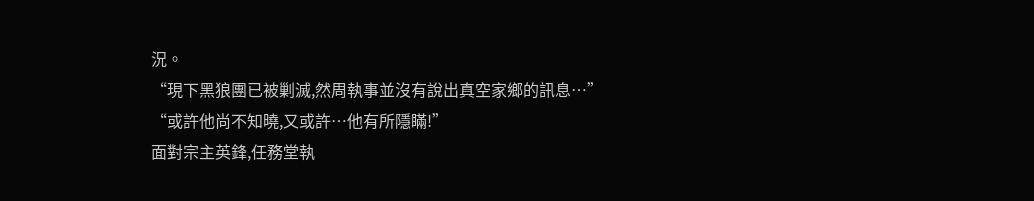況。
“現下黑狼團已被剿滅,然周執事並沒有說出真空家鄉的訊息…”
“或許他尚不知曉,又或許…他有所隱瞞!”
面對宗主英鋒,任務堂執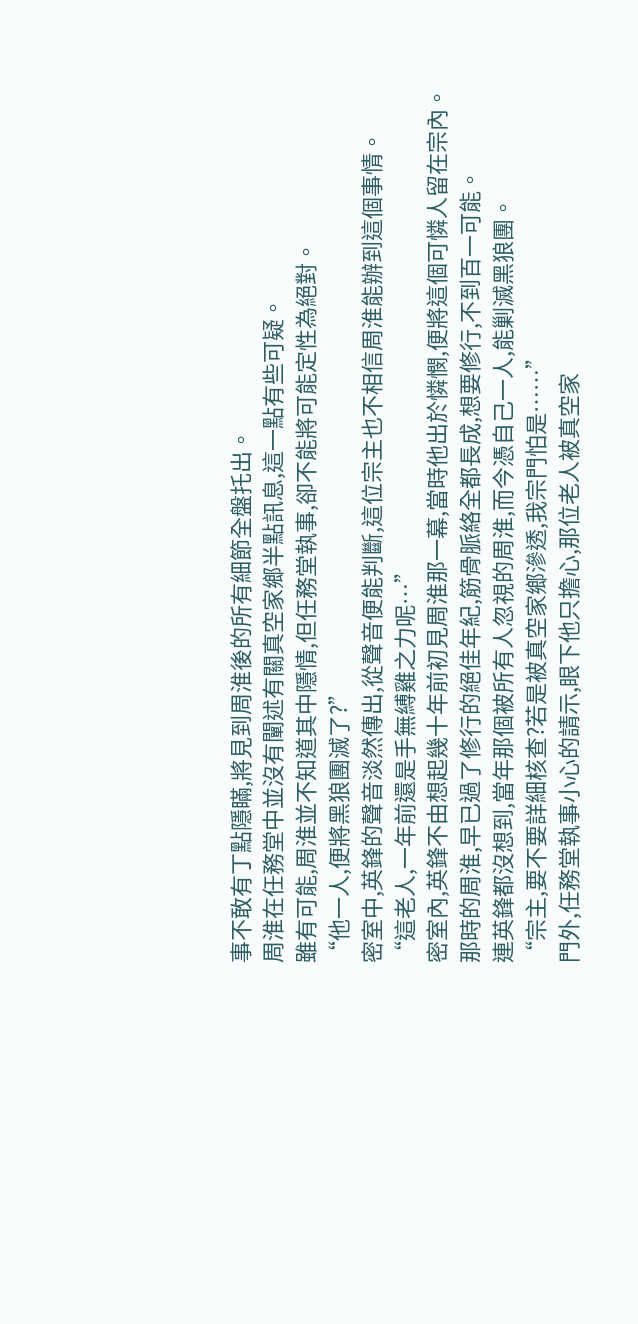事不敢有丁點隱瞞,將見到周淮後的所有細節全盤托出。
周淮在任務堂中並沒有闡述有關真空家鄉半點訊息,這一點有些可疑。
雖有可能,周淮並不知道其中隱情,但任務堂執事,卻不能將可能定性為絕對。
“他一人,便將黑狼團滅了?”
密室中,英鋒的聲音淡然傳出,從聲音便能判斷,這位宗主也不相信周淮能辦到這個事情。
“這老人,一年前還是手無縛雞之力呢…”
密室內,英鋒不由想起幾十年前初見周淮那一幕,當時他出於憐憫,便將這個可憐人留在宗內。
那時的周淮,早已過了修行的絕佳年紀,筋骨脈絡全都長成,想要修行,不到百一可能。
連英鋒都沒想到,當年那個被所有人忽視的周淮,而今憑自己一人,能剿滅黑狼團。
“宗主,要不要詳細核查?若是被真空家鄉滲透,我宗門怕是……”
門外,任務堂執事小心的請示,眼下他只擔心,那位老人被真空家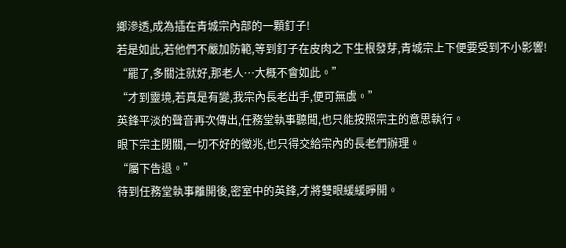鄉滲透,成為插在青城宗內部的一顆釘子!
若是如此,若他們不嚴加防範,等到釘子在皮肉之下生根發芽,青城宗上下便要受到不小影響!
“罷了,多關注就好,那老人…大概不會如此。”
“才到靈境,若真是有變,我宗內長老出手,便可無虞。”
英鋒平淡的聲音再次傳出,任務堂執事聽聞,也只能按照宗主的意思執行。
眼下宗主閉關,一切不好的徵兆,也只得交給宗內的長老們辦理。
“屬下告退。”
待到任務堂執事離開後,密室中的英鋒,才將雙眼緩緩睜開。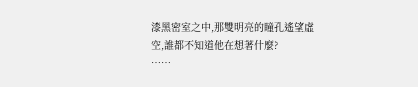漆黑密室之中,那雙明亮的瞳孔遙望虛空,誰都不知道他在想著什麼?
……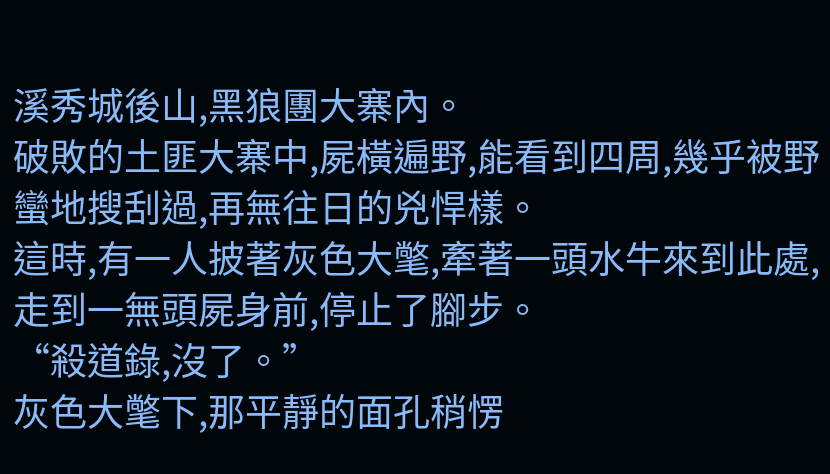溪秀城後山,黑狼團大寨內。
破敗的土匪大寨中,屍橫遍野,能看到四周,幾乎被野蠻地搜刮過,再無往日的兇悍樣。
這時,有一人披著灰色大氅,牽著一頭水牛來到此處,走到一無頭屍身前,停止了腳步。
“殺道錄,沒了。”
灰色大氅下,那平靜的面孔稍愣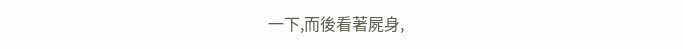一下,而後看著屍身,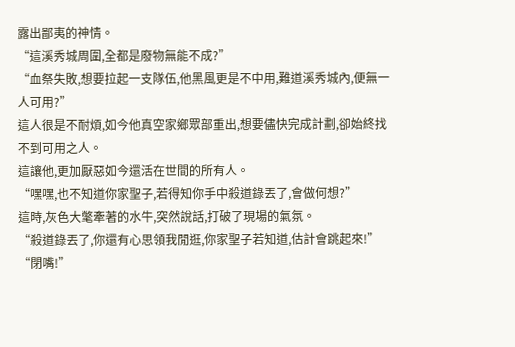露出鄙夷的神情。
“這溪秀城周圍,全都是廢物無能不成?”
“血祭失敗,想要拉起一支隊伍,他黑風更是不中用,難道溪秀城內,便無一人可用?”
這人很是不耐煩,如今他真空家鄉眾部重出,想要儘快完成計劃,卻始終找不到可用之人。
這讓他,更加厭惡如今還活在世間的所有人。
“嘿嘿,也不知道你家聖子,若得知你手中殺道錄丟了,會做何想?”
這時,灰色大氅牽著的水牛,突然說話,打破了現場的氣氛。
“殺道錄丟了,你還有心思領我閒逛,你家聖子若知道,估計會跳起來!”
“閉嘴!”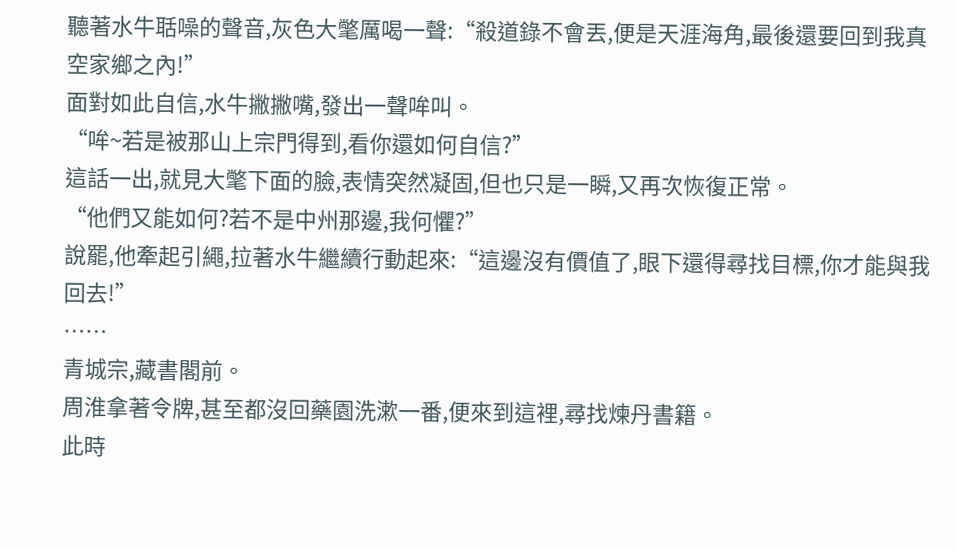聽著水牛聒噪的聲音,灰色大氅厲喝一聲:“殺道錄不會丟,便是天涯海角,最後還要回到我真空家鄉之內!”
面對如此自信,水牛撇撇嘴,發出一聲哞叫。
“哞~若是被那山上宗門得到,看你還如何自信?”
這話一出,就見大氅下面的臉,表情突然凝固,但也只是一瞬,又再次恢復正常。
“他們又能如何?若不是中州那邊,我何懼?”
說罷,他牽起引繩,拉著水牛繼續行動起來:“這邊沒有價值了,眼下還得尋找目標,你才能與我回去!”
……
青城宗,藏書閣前。
周淮拿著令牌,甚至都沒回藥園洗漱一番,便來到這裡,尋找煉丹書籍。
此時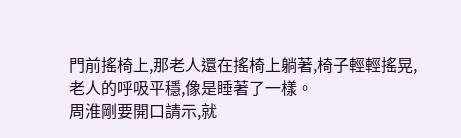門前搖椅上,那老人還在搖椅上躺著,椅子輕輕搖晃,老人的呼吸平穩,像是睡著了一樣。
周淮剛要開口請示,就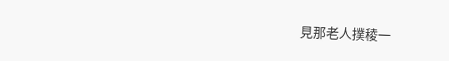見那老人撲稜一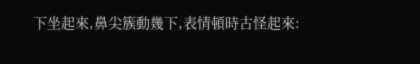下坐起來,鼻尖簇動幾下,表情頓時古怪起來: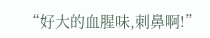“好大的血腥味,刺鼻啊!”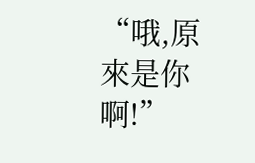“哦,原來是你啊!”